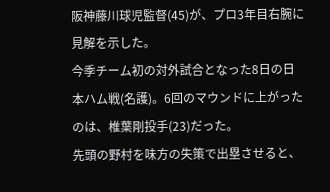阪神藤川球児監督(45)が、プロ3年目右腕に見解を示した。
今季チーム初の対外試合となった8日の日本ハム戦(名護)。6回のマウンドに上がったのは、椎葉剛投手(23)だった。
先頭の野村を味方の失策で出塁させると、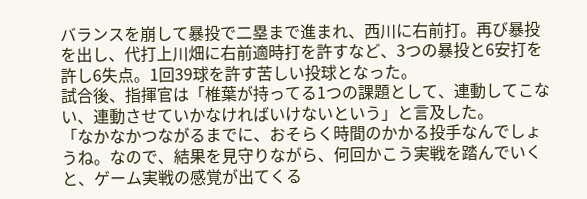バランスを崩して暴投で二塁まで進まれ、西川に右前打。再び暴投を出し、代打上川畑に右前適時打を許すなど、3つの暴投と6安打を許し6失点。1回39球を許す苦しい投球となった。
試合後、指揮官は「椎葉が持ってる1つの課題として、連動してこない、連動させていかなければいけないという」と言及した。
「なかなかつながるまでに、おそらく時間のかかる投手なんでしょうね。なので、結果を見守りながら、何回かこう実戦を踏んでいくと、ゲーム実戦の感覚が出てくる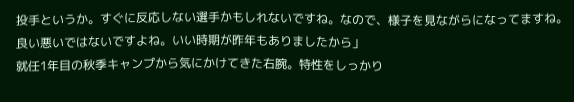投手というか。すぐに反応しない選手かもしれないですね。なので、様子を見ながらになってますね。良い悪いではないですよね。いい時期が昨年もありましたから」
就任1年目の秋季キャンプから気にかけてきた右腕。特性をしっかり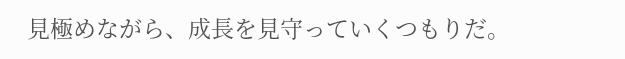見極めながら、成長を見守っていくつもりだ。